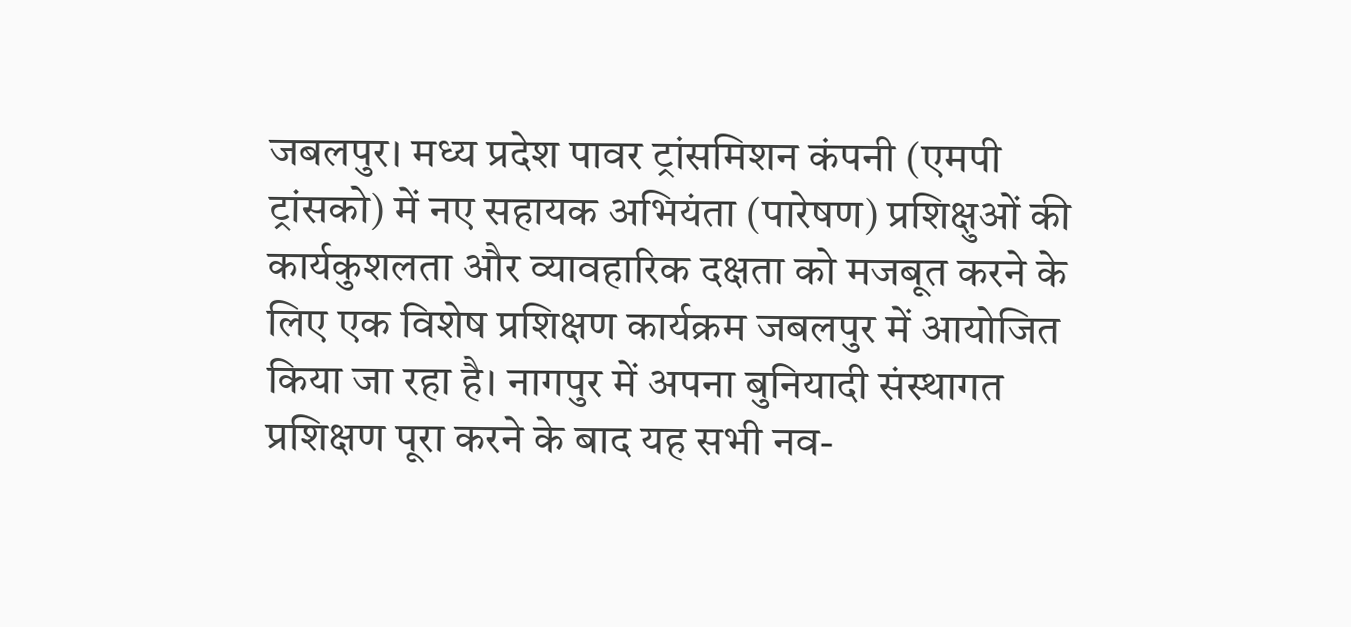जबलपुर। मध्य प्रदेश पावर ट्रांसमिशन कंपनी (एमपी ट्रांसको) में नए सहायक अभियंता (पारेषण) प्रशिक्षुओं की कार्यकुशलता और व्यावहारिक दक्षता को मजबूत करने के लिए एक विशेष प्रशिक्षण कार्यक्रम जबलपुर में आयोजित किया जा रहा है। नागपुर में अपना बुनियादी संस्थागत प्रशिक्षण पूरा करने के बाद यह सभी नव-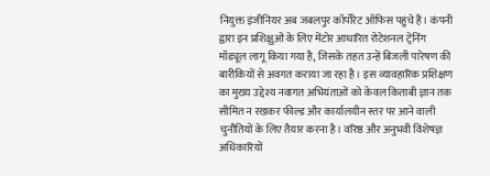नियुक्त इंजीनियर अब जबलपुर कॉर्पोरेट ऑफिस पहुंचे हैं। कंपनी द्वारा इन प्रशिक्षुओं के लिए मेंटोर आधारित रोटेशनल ट्रेनिंग मॉड्यूल लागू किया गया है, जिसके तहत उन्हें बिजली पारेषण की बारीकियों से अवगत कराया जा रहा है। इस व्यावहारिक प्रशिक्षण का मुख्य उद्देश्य नवागत अभियंताओं को केवल किताबी ज्ञान तक सीमित न रखकर फील्ड और कार्यालयीन स्तर पर आने वाली चुनौतियों के लिए तैयार करना है। वरिष्ठ और अनुभवी विशेषज्ञ अधिकारियों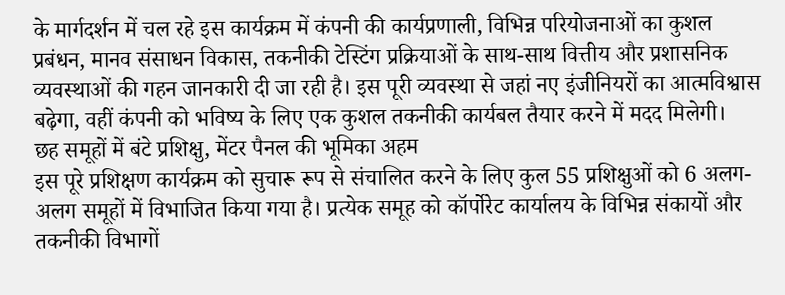के मार्गदर्शन में चल रहे इस कार्यक्रम में कंपनी की कार्यप्रणाली, विभिन्न परियोजनाओं का कुशल प्रबंधन, मानव संसाधन विकास, तकनीकी टेस्टिंग प्रक्रियाओं के साथ-साथ वित्तीय और प्रशासनिक व्यवस्थाओं की गहन जानकारी दी जा रही है। इस पूरी व्यवस्था से जहां नए इंजीनियरों का आत्मविश्वास बढ़ेगा, वहीं कंपनी को भविष्य के लिए एक कुशल तकनीकी कार्यबल तैयार करने में मदद मिलेगी।
छह समूहों में बंटे प्रशिक्षु, मेंटर पैनल की भूमिका अहम
इस पूरे प्रशिक्षण कार्यक्रम को सुचारू रूप से संचालित करने के लिए कुल 55 प्रशिक्षुओं को 6 अलग-अलग समूहों में विभाजित किया गया है। प्रत्येक समूह को कॉर्पोरेट कार्यालय के विभिन्न संकायों और तकनीकी विभागों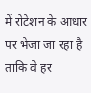में रोटेशन के आधार पर भेजा जा रहा है ताकि वे हर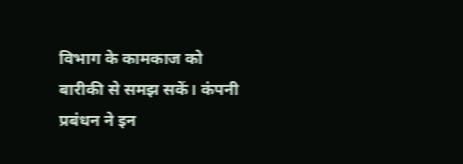विभाग के कामकाज को बारीकी से समझ सकें। कंपनी प्रबंधन ने इन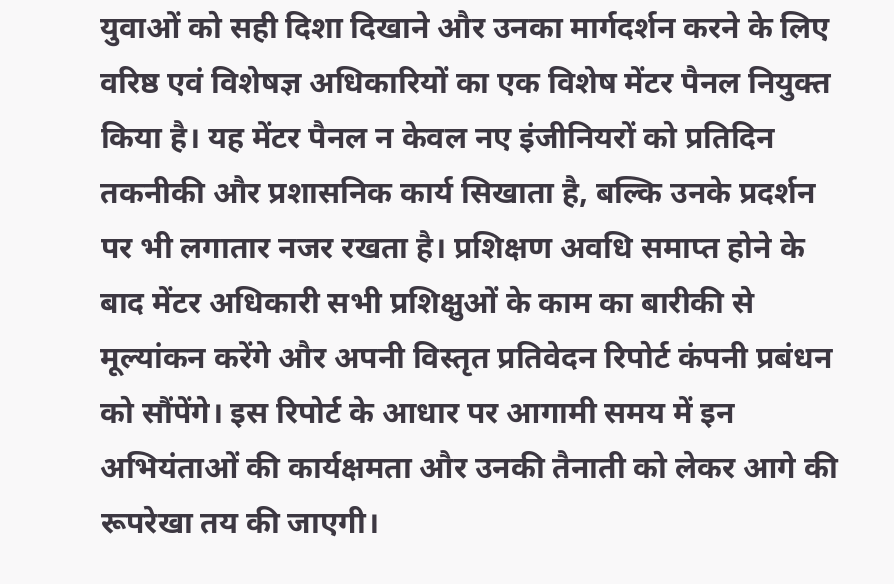युवाओं को सही दिशा दिखाने और उनका मार्गदर्शन करने के लिए वरिष्ठ एवं विशेषज्ञ अधिकारियों का एक विशेष मेंटर पैनल नियुक्त किया है। यह मेंटर पैनल न केवल नए इंजीनियरों को प्रतिदिन तकनीकी और प्रशासनिक कार्य सिखाता है, बल्कि उनके प्रदर्शन पर भी लगातार नजर रखता है। प्रशिक्षण अवधि समाप्त होने के बाद मेंटर अधिकारी सभी प्रशिक्षुओं के काम का बारीकी से मूल्यांकन करेंगे और अपनी विस्तृत प्रतिवेदन रिपोर्ट कंपनी प्रबंधन को सौंपेंगे। इस रिपोर्ट के आधार पर आगामी समय में इन अभियंताओं की कार्यक्षमता और उनकी तैनाती को लेकर आगे की रूपरेखा तय की जाएगी।